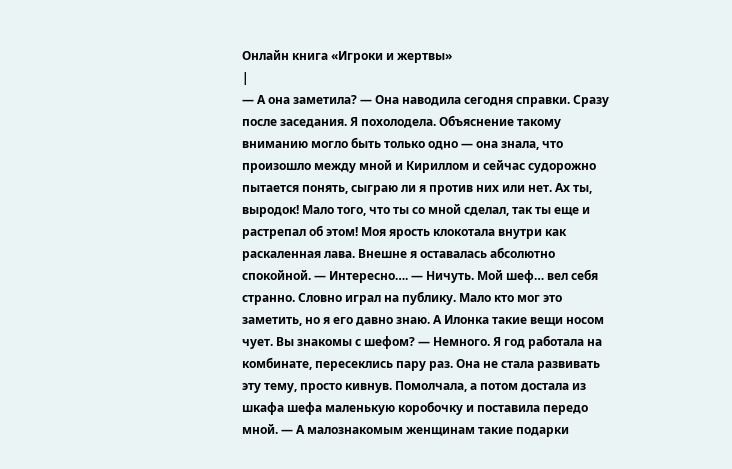Онлайн книга «Игроки и жертвы»
|
— А она заметила? — Она наводила сегодня справки. Сразу после заседания. Я похолодела. Объяснение такому вниманию могло быть только одно — она знала, что произошло между мной и Кириллом и сейчас судорожно пытается понять, сыграю ли я против них или нет. Ах ты, выродок! Мало того, что ты со мной сделал, так ты еще и растрепал об этом! Моя ярость клокотала внутри как раскаленная лава. Внешне я оставалась абсолютно спокойной. — Интересно…. — Ничуть. Мой шеф… вел себя странно. Словно играл на публику. Мало кто мог это заметить, но я его давно знаю. А Илонка такие вещи носом чует. Вы знакомы с шефом? — Немного. Я год работала на комбинате, пересеклись пару раз. Она не стала развивать эту тему, просто кивнув. Помолчала, а потом достала из шкафа шефа маленькую коробочку и поставила передо мной. — А малознакомым женщинам такие подарки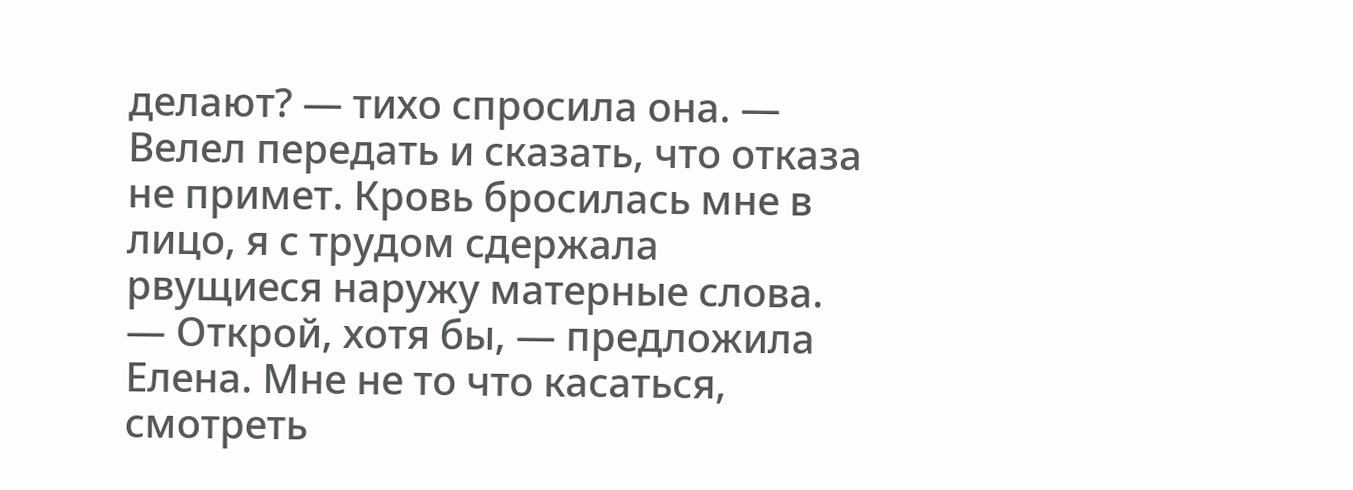делают? — тихо спросила она. — Велел передать и сказать, что отказа не примет. Кровь бросилась мне в лицо, я с трудом сдержала рвущиеся наружу матерные слова. — Открой, хотя бы, — предложила Елена. Мне не то что касаться, смотреть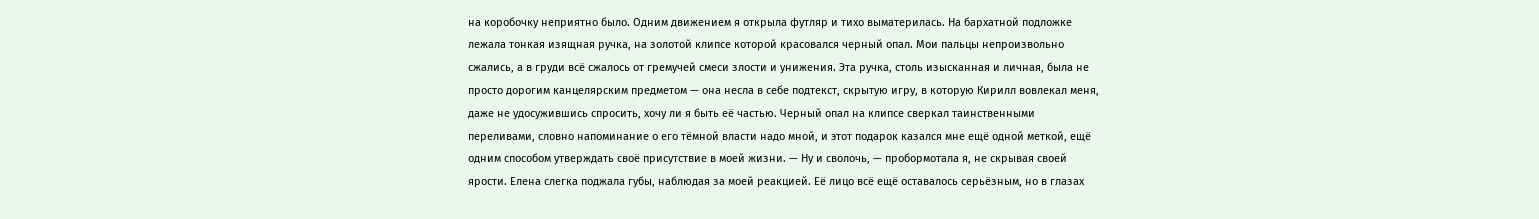на коробочку неприятно было. Одним движением я открыла футляр и тихо выматерилась. На бархатной подложке лежала тонкая изящная ручка, на золотой клипсе которой красовался черный опал. Мои пальцы непроизвольно сжались, а в груди всё сжалось от гремучей смеси злости и унижения. Эта ручка, столь изысканная и личная, была не просто дорогим канцелярским предметом — она несла в себе подтекст, скрытую игру, в которую Кирилл вовлекал меня, даже не удосужившись спросить, хочу ли я быть её частью. Черный опал на клипсе сверкал таинственными переливами, словно напоминание о его тёмной власти надо мной, и этот подарок казался мне ещё одной меткой, ещё одним способом утверждать своё присутствие в моей жизни. — Ну и сволочь, — пробормотала я, не скрывая своей ярости. Елена слегка поджала губы, наблюдая за моей реакцией. Её лицо всё ещё оставалось серьёзным, но в глазах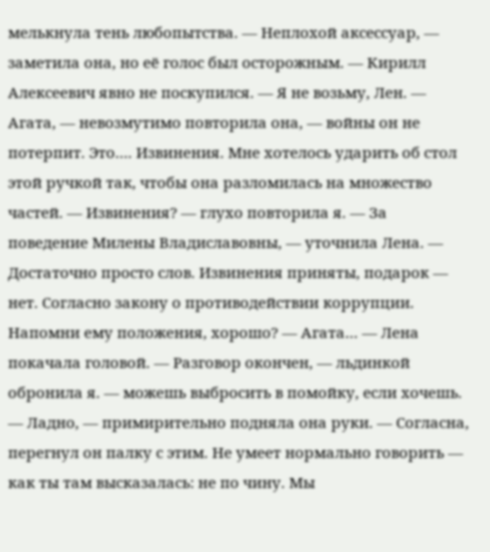мелькнула тень любопытства. — Неплохой аксессуар, — заметила она, но её голос был осторожным. — Кирилл Алексеевич явно не поскупился. — Я не возьму, Лен. — Агата, — невозмутимо повторила она, — войны он не потерпит. Это…. Извинения. Мне хотелось ударить об стол этой ручкой так, чтобы она разломилась на множество частей. — Извинения? — глухо повторила я. — За поведение Милены Владиславовны, — уточнила Лена. — Достаточно просто слов. Извинения приняты, подарок — нет. Согласно закону о противодействии коррупции. Напомни ему положения, хорошо? — Агата… — Лена покачала головой. — Разговор окончен, — льдинкой обронила я. — можешь выбросить в помойку, если хочешь. — Ладно, — примирительно подняла она руки. — Согласна, перегнул он палку с этим. Не умеет нормально говорить — как ты там высказалась: не по чину. Мы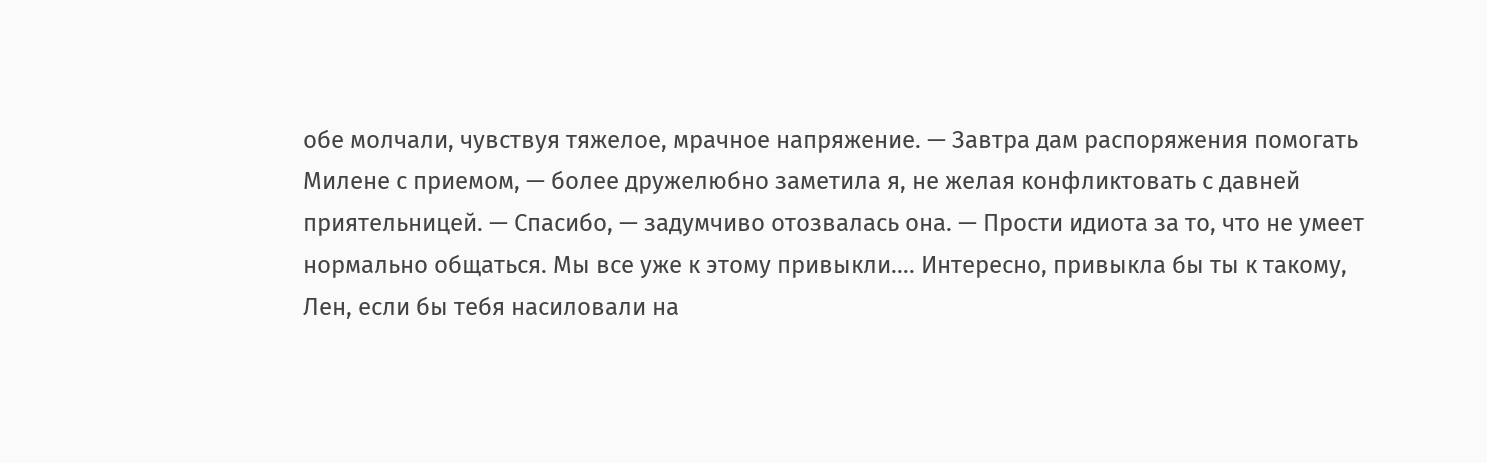обе молчали, чувствуя тяжелое, мрачное напряжение. — Завтра дам распоряжения помогать Милене с приемом, — более дружелюбно заметила я, не желая конфликтовать с давней приятельницей. — Спасибо, — задумчиво отозвалась она. — Прости идиота за то, что не умеет нормально общаться. Мы все уже к этому привыкли…. Интересно, привыкла бы ты к такому, Лен, если бы тебя насиловали на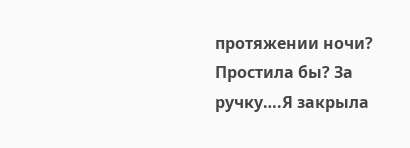протяжении ночи? Простила бы? За ручку….Я закрыла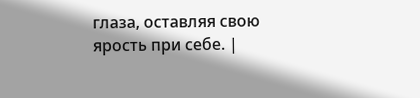глаза, оставляя свою ярость при себе. |